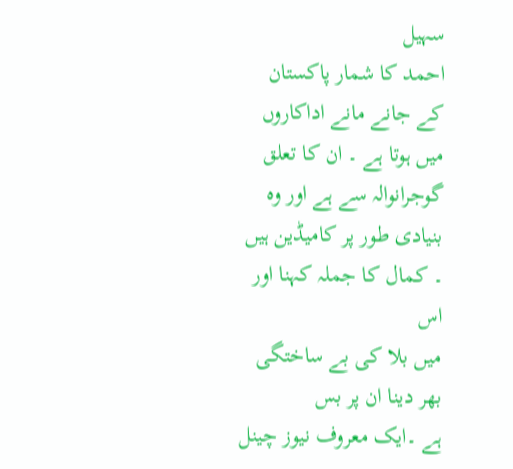سہیل
احمد کا شمار پاکستان کے جانے مانے اداکاروں
میں ہوتا ہے ۔ ان کا تعلق
گوجرانوالہ سے ہے اور وہ بنیادی طور پر کامیڈین ہیں ۔ کمال کا جملہ کہنا اور اس
میں بلا کی بے ساختگی بھر دینا ان پر بس
ہے ۔ایک معروف نیوز چینل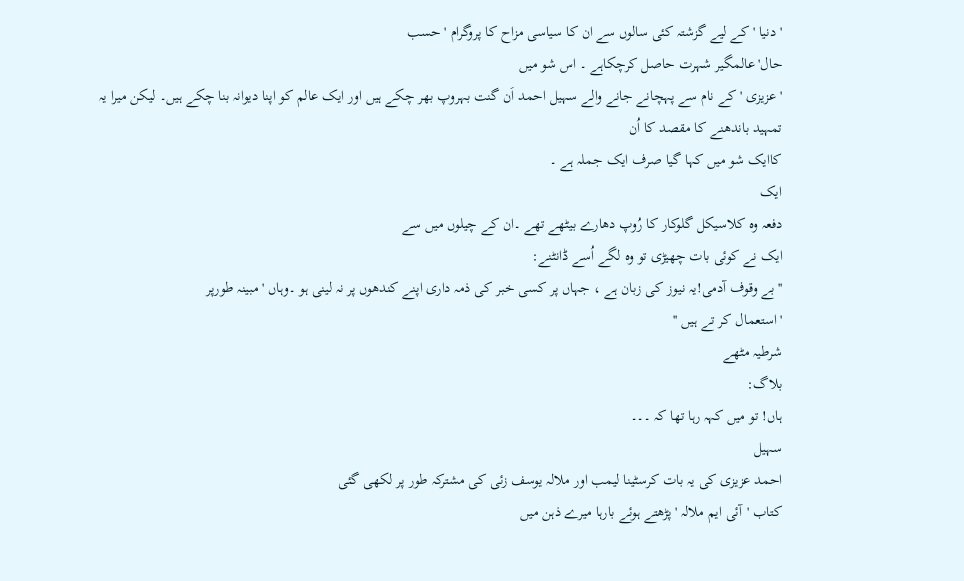'دنیا 'کے لیے گزشتہ کئی سالوں سے ان کا سیاسی مزاح کا پروگرام 'حسب
حال'عالمگیر شہرت حاصل کرچکاہے ۔ اس شو میں
'عزیزی 'کے نام سے پہچانے جانے والے سہیل احمد اَن گنت بہروپ بھر چکے ہیں اور ایک عالم کو اپنا دیوانہ بنا چکے ہیں۔ لیکن میرا یہ تمہید باندھنے کا مقصد کا اُن
کاایک شو میں کہا گیا صرف ایک جملہ ہے ۔
ایک
دفعہ وہ کلاسیکل گلوکار کا رُوپ دھارے بیٹھے تھے ۔ان کے چیلوں میں سے
ایک نے کوئی بات چھیڑی تو وہ لگے اُسے ڈانٹنے:
''بے وقوف آدمی!یہ نیوز کی زبان ہے ، جہاں پر کسی خبر کی ذمہ داری اپنے کندھوں پر نہ لینی ہو ۔وہاں ' مبینہ طورپر
'استعمال کر تے ہیں ''
شرطیہ مٹھے
بلاگ:
ہاں! تو میں کہہ رہا تھا کہ ۔۔۔
سہیل
احمد عزیزی کی یہ بات کرسٹینا لیمب اور ملالہ یوسف زئی کی مشترکہ طور پر لکھی گئی
کتاب 'آئی ایم ملالہ 'پڑھتے ہوئے بارہا میرے ذہن میں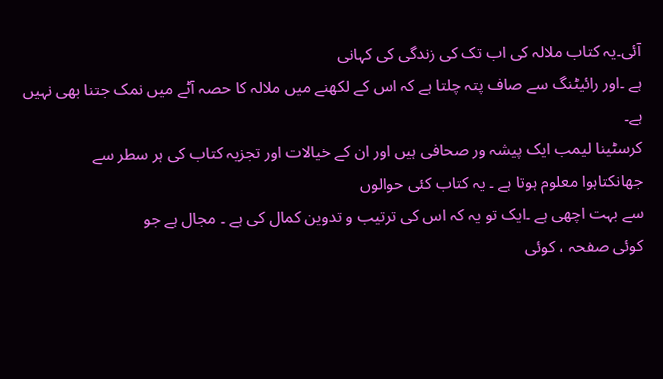آئی۔یہ کتاب ملالہ کی اب تک کی زندگی کی کہانی
ہے ۔اور رائیٹنگ سے صاف پتہ چلتا ہے کہ اس کے لکھنے میں ملالہ کا حصہ آٹے میں نمک جتنا بھی نہیں ہے۔
کرسٹینا لیمب ایک پیشہ ور صحافی ہیں اور ان کے خیالات اور تجزیہ کتاب کی ہر سطر سے
جھانکتاہوا معلوم ہوتا ہے ۔ یہ کتاب کئی حوالوں
سے بہت اچھی ہے ۔ایک تو یہ کہ اس کی ترتیب و تدوین کمال کی ہے ۔ مجال ہے جو
کوئی صفحہ ، کوئی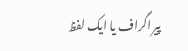پیراگراف یا ایک لفظ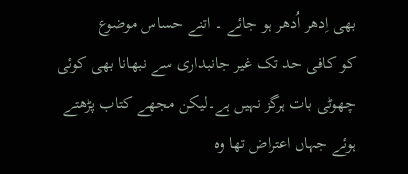بھی اِدھر اُدھر ہو جائے ۔ اتنے حساس موضوع
کو کافی حد تک غیر جانبداری سے نبھانا بھی کوئی چھوٹی بات ہرگز نہیں ہے۔لیکن مجھے کتاب پڑھتے ہوئے جہاں اعتراض تھا وہ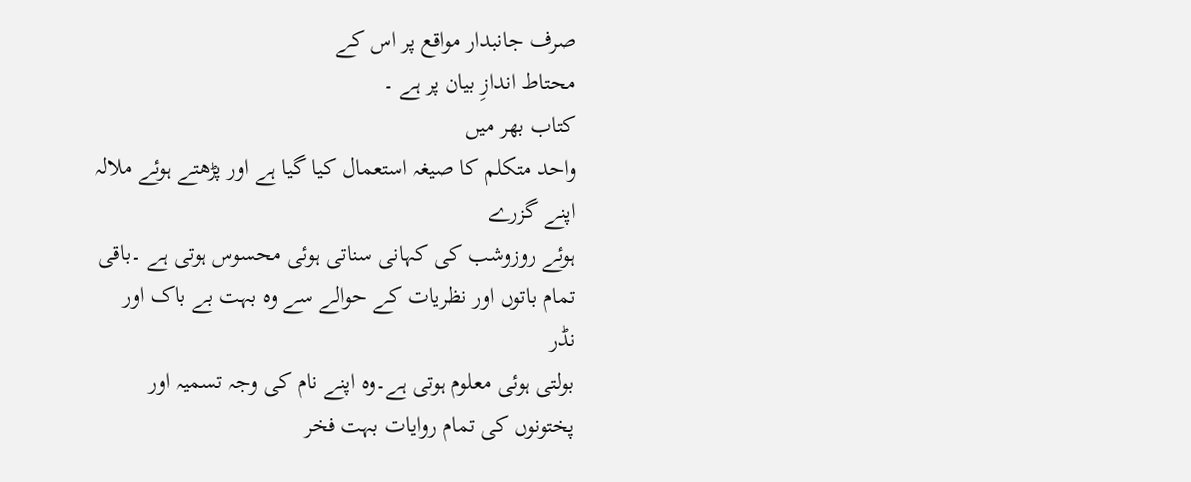صرف جانبدار مواقع پر اس کے
محتاط اندازِ بیان پر ہے ۔
کتاب بھر میں
واحد متکلم کا صیغہ استعمال کیا گیا ہے اور پڑھتے ہوئے ملالہ اپنے گزرے
ہوئے روزوشب کی کہانی سناتی ہوئی محسوس ہوتی ہے ۔باقی تمام باتوں اور نظریات کے حوالے سے وہ بہت بے باک اور نڈر
بولتی ہوئی معلوم ہوتی ہے۔وہ اپنے نام کی وجہ تسمیہ اور پختونوں کی تمام روایات بہت فخر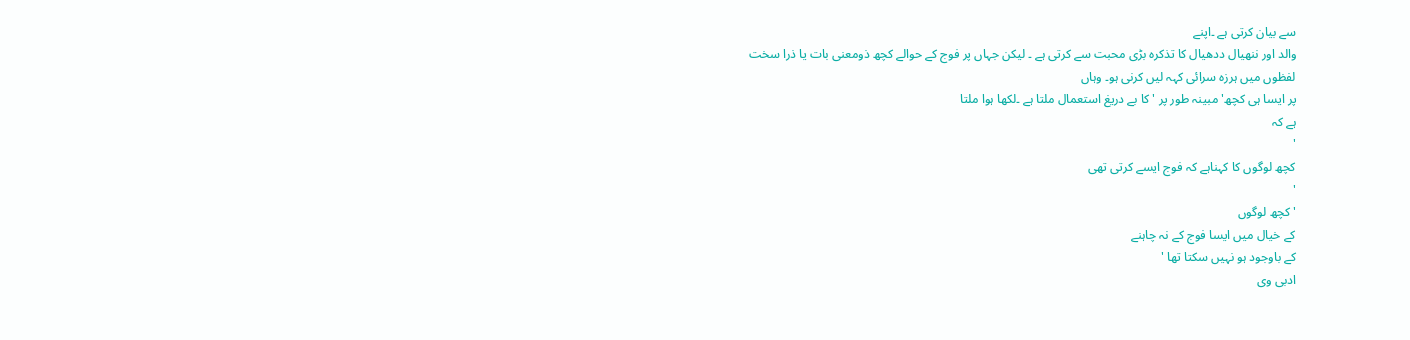سے بیان کرتی ہے ۔اپنے
والد اور ننھیال ددھیال کا تذکرہ بڑی محبت سے کرتی ہے ۔ لیکن جہاں پر فوج کے حوالے کچھ ذومعنی بات یا ذرا سخت
لفظوں میں ہرزہ سرائی کہہ لیں کرنی ہو۔ وہاں
پر ایسا ہی کچھ' مبینہ طور پر ' کا بے دریغ استعمال ملتا ہے ۔لکھا ہوا ملتا
ہے کہ
'
کچھ لوگوں کا کہناہے کہ فوج ایسے کرتی تھی
'
'کچھ لوگوں
کے خیال میں ایسا فوج کے نہ چاہنے
کے باوجود ہو نہیں سکتا تھا '
ادبی وی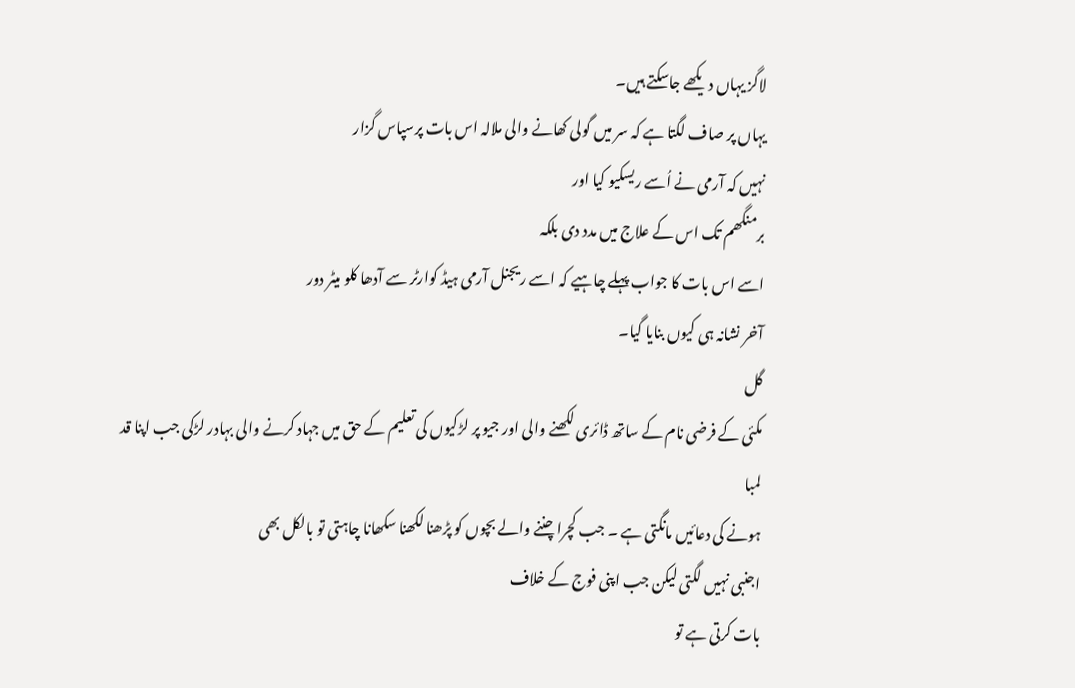لاگز یہاں دیکھے جاسکتے ہیں۔
یہاں پر صاف لگتا ہے کہ سر میں گولی کھانے والی ملالہ اس بات پرسپاس گزار
نہیں کہ آرمی نے اُسے ریسکیو کیا اور
برمنگھم تک اس کے علاج میں مدد دی بلکہ
اسے اس بات کا جواب پہلے چاہیے کہ اسے ریجنل آرمی ہیڈ کوارٹر سے آدھا کلو میٹر دور
آخر نشانہ ہی کیوں بنایا گیا۔
گل
مکئی کے فرضی نام کے ساتھ ڈائری لکھنے والی اور جیو پر لڑکیوں کی تعلیم کے حق میں جہاد کرنے والی بہادر لڑکی جب اپنا قد لمبا
ہونے کی دعائیں مانگتی ہے ۔ جب کچرا چننے والے بچوں کو پڑھنا لکھنا سکھانا چاہتی تو بالکل بھی
اجنبی نہیں لگتی لیکن جب اپنی فوج کے خلاف
بات کرتی ہے تو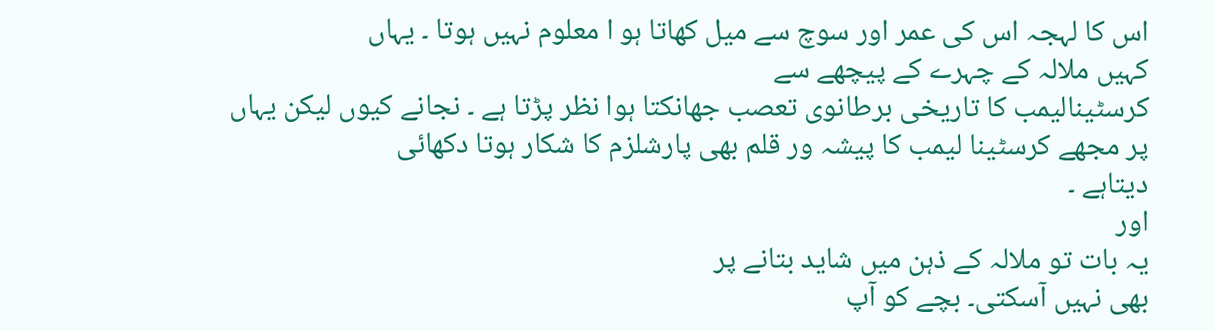اس کا لہجہ اس کی عمر اور سوچ سے میل کھاتا ہو ا معلوم نہیں ہوتا ۔ یہاں
کہیں ملالہ کے چہرے کے پیچھے سے
کرسٹینالیمب کا تاریخی برطانوی تعصب جھانکتا ہوا نظر پڑتا ہے ۔ نجانے کیوں لیکن یہاں
پر مجھے کرسٹینا لیمب کا پیشہ ور قلم بھی پارشلزم کا شکار ہوتا دکھائی
دیتاہے ۔
اور
یہ بات تو ملالہ کے ذہن میں شاید بتانے پر
بھی نہیں آسکتی۔ بچے کو آپ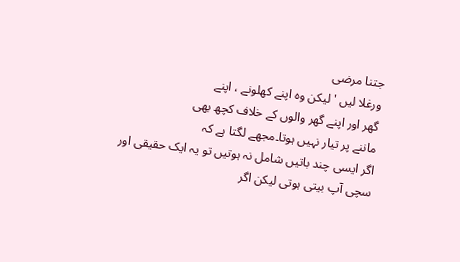جتنا مرضی
ورغلا لیں ' لیکن وہ اپنے کھلونے ، اپنے
گھر اور اپنے گھر والوں کے خلاف کچھ بھی
ماننے پر تیار نہیں ہوتا۔مجھے لگتا ہے کہ
اگر ایسی چند باتیں شامل نہ ہوتیں تو یہ ایک حقیقی اور سچی آپ بیتی ہوتی لیکن اگر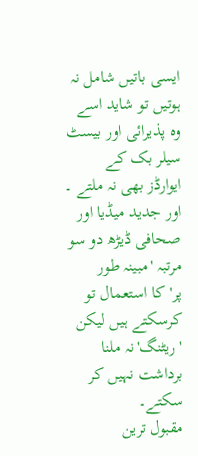ایسی باتیں شامل نہ ہوتیں تو شاید اسے وہ پذیرائی اور بیسٹ سیلر بک کے
ایوارڈز بھی نہ ملتے ۔ اور جدید میڈیا اور صحافی ڈیڑھ دو سو مرتبہ 'مبینہ طور
پر'کا استعمال تو کرسکتے ہیں لیکن
'ریٹنگ'نہ ملنا برداشت نہیں کر سکتے۔
مقبول ترین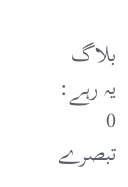بلاگ یہ رہے:
0 تبصرے